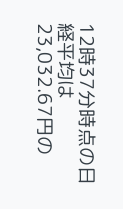12時37分時点の日経平均は23,032.67円の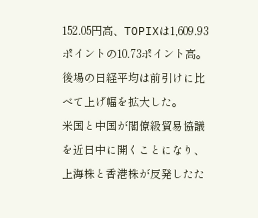152.05円高、TOPIXは1,609.93ポイントの10.73ポイント高。
後場の日経平均は前引けに比べて上げ幅を拡大した。
米国と中国が閣僚級貿易協議を近日中に開くことになり、上海株と香港株が反発したた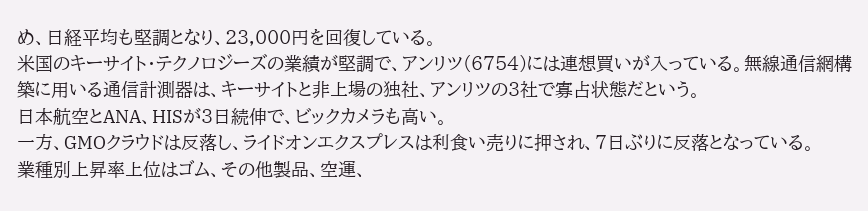め、日経平均も堅調となり、23,000円を回復している。
米国のキーサイト・テクノロジーズの業績が堅調で、アンリツ(6754)には連想買いが入っている。無線通信網構築に用いる通信計測器は、キーサイトと非上場の独社、アンリツの3社で寡占状態だという。
日本航空とANA、HISが3日続伸で、ビックカメラも高い。
一方、GMOクラウドは反落し、ライドオンエクスプレスは利食い売りに押され、7日ぶりに反落となっている。
業種別上昇率上位はゴム、その他製品、空運、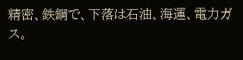精密、鉄鋼で、下落は石油、海運、電力ガス。